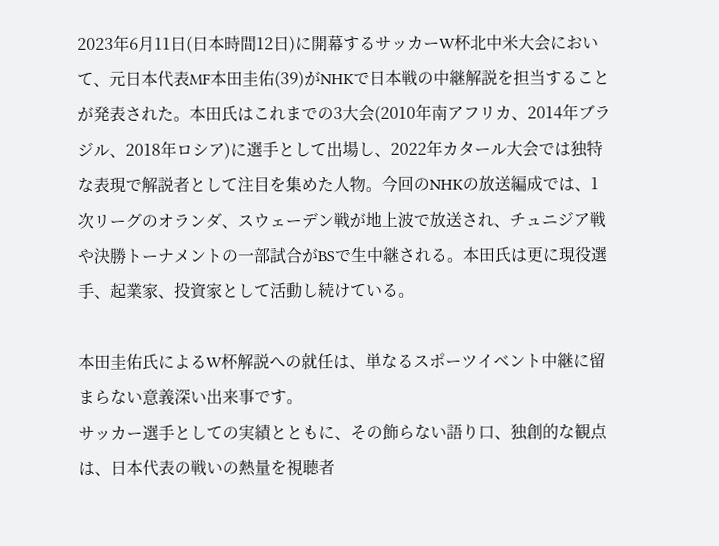2023年6月11日(日本時間12日)に開幕するサッカーW杯北中米大会において、元日本代表MF本田圭佑(39)がNHKで日本戦の中継解説を担当することが発表された。本田氏はこれまでの3大会(2010年南アフリカ、2014年ブラジル、2018年ロシア)に選手として出場し、2022年カタール大会では独特な表現で解説者として注目を集めた人物。今回のNHKの放送編成では、1次リーグのオランダ、スウェーデン戦が地上波で放送され、チュニジア戦や決勝トーナメントの一部試合がBSで生中継される。本田氏は更に現役選手、起業家、投資家として活動し続けている。

本田圭佑氏によるW杯解説への就任は、単なるスポーツイベント中継に留まらない意義深い出来事です。
サッカー選手としての実績とともに、その飾らない語り口、独創的な観点は、日本代表の戦いの熱量を視聴者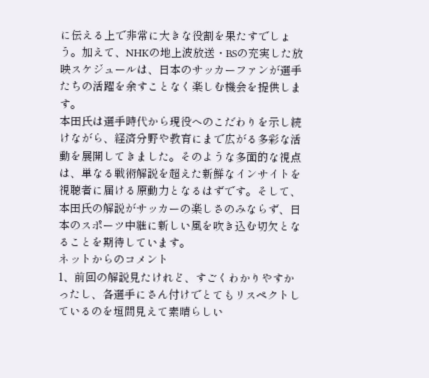に伝える上で非常に大きな役割を果たすでしょう。加えて、NHKの地上波放送・BSの充実した放映スケジュールは、日本のサッカーファンが選手たちの活躍を余すことなく楽しむ機会を提供します。
本田氏は選手時代から現役へのこだわりを示し続けながら、経済分野や教育にまで広がる多彩な活動を展開してきました。そのような多面的な視点は、単なる戦術解説を超えた新鮮なインサイトを視聴者に届ける原動力となるはずです。そして、本田氏の解説がサッカーの楽しさのみならず、日本のスポーツ中継に新しい風を吹き込む切欠となることを期待しています。
ネットからのコメント
1、前回の解説見たけれど、すごくわかりやすかったし、各選手にさん付けでとてもリスペクトしているのを垣間見えて素晴らしい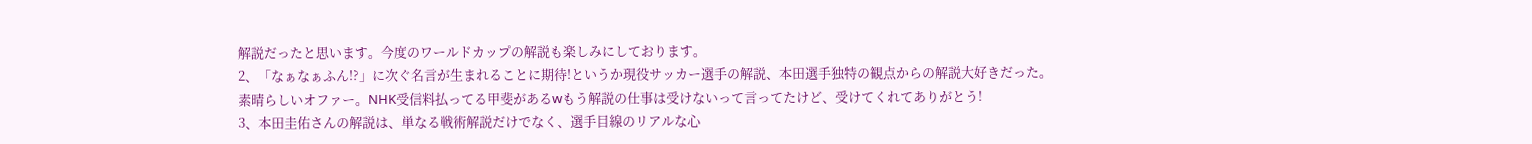解説だったと思います。今度のワールドカップの解説も楽しみにしております。
2、「なぁなぁふん!?」に次ぐ名言が生まれることに期待!というか現役サッカー選手の解説、本田選手独特の観点からの解説大好きだった。
素晴らしいオファー。NHK受信料払ってる甲斐があるwもう解説の仕事は受けないって言ってたけど、受けてくれてありがとう!
3、本田圭佑さんの解説は、単なる戦術解説だけでなく、選手目線のリアルな心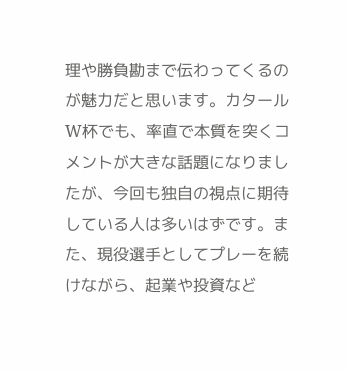理や勝負勘まで伝わってくるのが魅力だと思います。カタールW杯でも、率直で本質を突くコメントが大きな話題になりましたが、今回も独自の視点に期待している人は多いはずです。また、現役選手としてプレーを続けながら、起業や投資など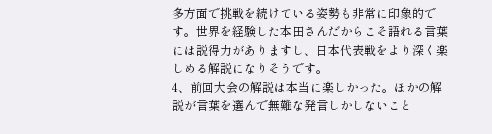多方面で挑戦を続けている姿勢も非常に印象的です。世界を経験した本田さんだからこそ語れる言葉には説得力がありますし、日本代表戦をより深く楽しめる解説になりそうです。
4、前回大会の解説は本当に楽しかった。ほかの解説が言葉を選んで無難な発言しかしないこと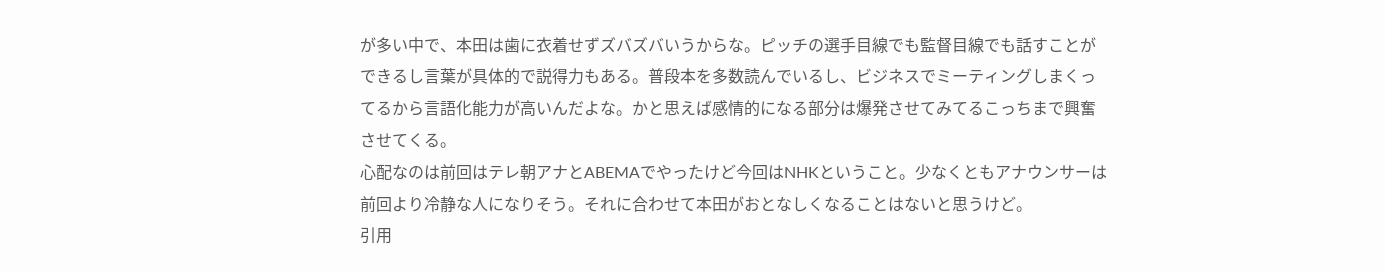が多い中で、本田は歯に衣着せずズバズバいうからな。ピッチの選手目線でも監督目線でも話すことができるし言葉が具体的で説得力もある。普段本を多数読んでいるし、ビジネスでミーティングしまくってるから言語化能力が高いんだよな。かと思えば感情的になる部分は爆発させてみてるこっちまで興奮させてくる。
心配なのは前回はテレ朝アナとABEMAでやったけど今回はNHKということ。少なくともアナウンサーは前回より冷静な人になりそう。それに合わせて本田がおとなしくなることはないと思うけど。
引用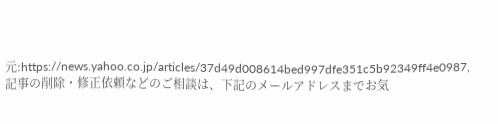元:https://news.yahoo.co.jp/articles/37d49d008614bed997dfe351c5b92349ff4e0987,記事の削除・修正依頼などのご相談は、下記のメールアドレスまでお気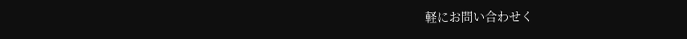軽にお問い合わせく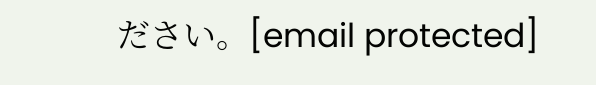ださい。[email protected]